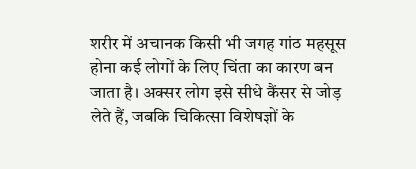शरीर में अचानक किसी भी जगह गांठ महसूस होना कई लोगों के लिए चिंता का कारण बन जाता है। अक्सर लोग इसे सीधे कैंसर से जोड़ लेते हैं, जबकि चिकित्सा विशेषज्ञों के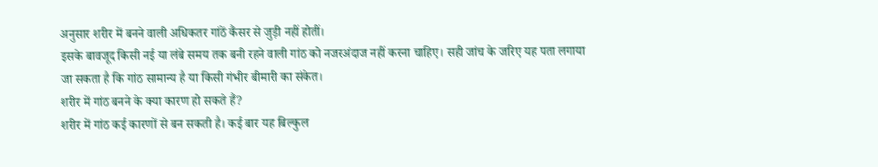अनुसार शरीर में बनने वाली अधिकतर गांठें कैंसर से जुड़ी नहीं होतीं।
इसके बावजूद किसी नई या लंबे समय तक बनी रहने वाली गांठ को नजरअंदाज नहीं करना चाहिए। सही जांच के जरिए यह पता लगाया जा सकता है कि गांठ सामान्य है या किसी गंभीर बीमारी का संकेत।
शरीर में गांठ बनने के क्या कारण हो सकते हैं?
शरीर में गांठ कई कारणों से बन सकती है। कई बार यह बिल्कुल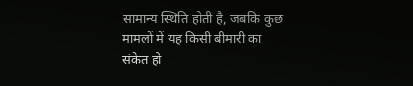सामान्य स्थिति होती है, जबकि कुछ मामलों में यह किसी बीमारी का संकेत हो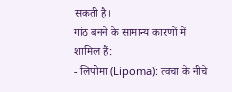सकती है।
गांठ बनने के सामान्य कारणों में शामिल हैं:
- लिपोमा (Lipoma): त्वचा के नीचे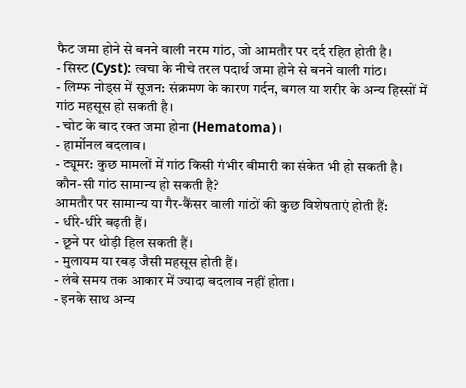फैट जमा होने से बनने वाली नरम गांठ, जो आमतौर पर दर्द रहित होती है।
- सिस्ट (Cyst): त्वचा के नीचे तरल पदार्थ जमा होने से बनने वाली गांठ।
- लिम्फ नोड्स में सूजन: संक्रमण के कारण गर्दन, बगल या शरीर के अन्य हिस्सों में गांठ महसूस हो सकती है।
- चोट के बाद रक्त जमा होना (Hematoma)।
- हार्मोनल बदलाव।
- ट्यूमर: कुछ मामलों में गांठ किसी गंभीर बीमारी का संकेत भी हो सकती है।
कौन-सी गांठ सामान्य हो सकती है?
आमतौर पर सामान्य या गैर-कैंसर वाली गांठों की कुछ विशेषताएं होती हैं:
- धीरे-धीरे बढ़ती हैं।
- छूने पर थोड़ी हिल सकती हैं।
- मुलायम या रबड़ जैसी महसूस होती हैं।
- लंबे समय तक आकार में ज्यादा बदलाव नहीं होता।
- इनके साथ अन्य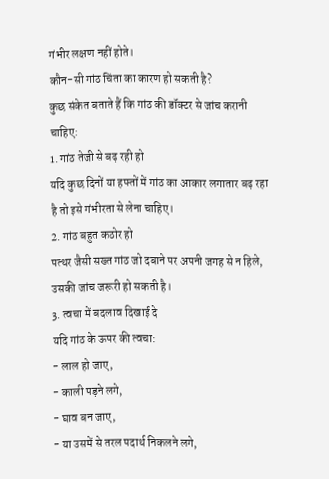गंभीर लक्षण नहीं होते।
कौन-सी गांठ चिंता का कारण हो सकती है?
कुछ संकेत बताते हैं कि गांठ की डॉक्टर से जांच करानी चाहिए:
1. गांठ तेजी से बढ़ रही हो
यदि कुछ दिनों या हफ्तों में गांठ का आकार लगातार बढ़ रहा है तो इसे गंभीरता से लेना चाहिए।
2. गांठ बहुत कठोर हो
पत्थर जैसी सख्त गांठ जो दबाने पर अपनी जगह से न हिले, उसकी जांच जरूरी हो सकती है।
3. त्वचा में बदलाव दिखाई दे
यदि गांठ के ऊपर की त्वचा:
- लाल हो जाए,
- काली पड़ने लगे,
- घाव बन जाए,
- या उसमें से तरल पदार्थ निकलने लगे,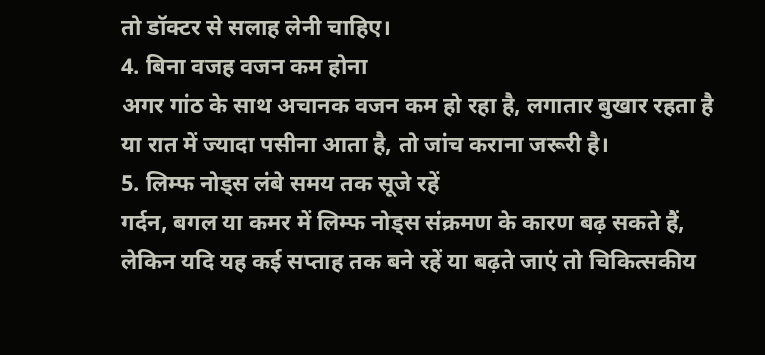तो डॉक्टर से सलाह लेनी चाहिए।
4. बिना वजह वजन कम होना
अगर गांठ के साथ अचानक वजन कम हो रहा है, लगातार बुखार रहता है या रात में ज्यादा पसीना आता है, तो जांच कराना जरूरी है।
5. लिम्फ नोड्स लंबे समय तक सूजे रहें
गर्दन, बगल या कमर में लिम्फ नोड्स संक्रमण के कारण बढ़ सकते हैं, लेकिन यदि यह कई सप्ताह तक बने रहें या बढ़ते जाएं तो चिकित्सकीय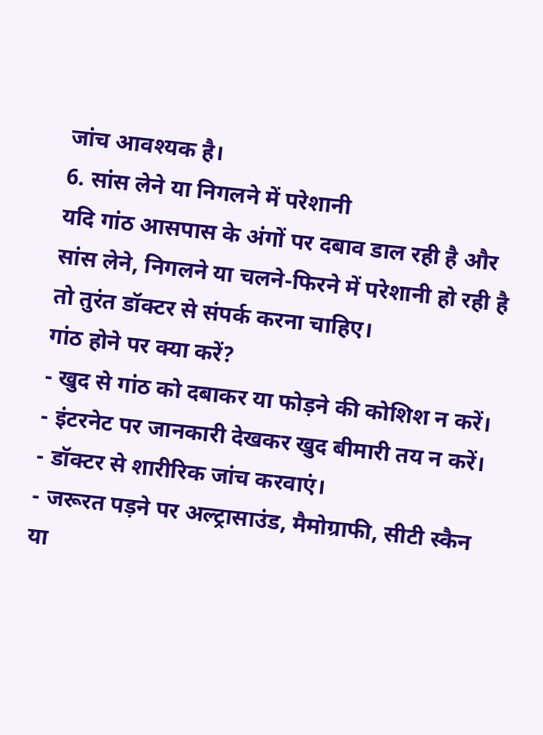जांच आवश्यक है।
6. सांस लेने या निगलने में परेशानी
यदि गांठ आसपास के अंगों पर दबाव डाल रही है और सांस लेने, निगलने या चलने-फिरने में परेशानी हो रही है तो तुरंत डॉक्टर से संपर्क करना चाहिए।
गांठ होने पर क्या करें?
- खुद से गांठ को दबाकर या फोड़ने की कोशिश न करें।
- इंटरनेट पर जानकारी देखकर खुद बीमारी तय न करें।
- डॉक्टर से शारीरिक जांच करवाएं।
- जरूरत पड़ने पर अल्ट्रासाउंड, मैमोग्राफी, सीटी स्कैन या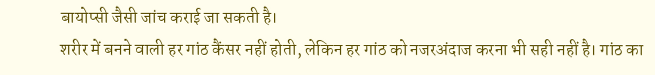बायोप्सी जैसी जांच कराई जा सकती है।
शरीर में बनने वाली हर गांठ कैंसर नहीं होती, लेकिन हर गांठ को नजरअंदाज करना भी सही नहीं है। गांठ का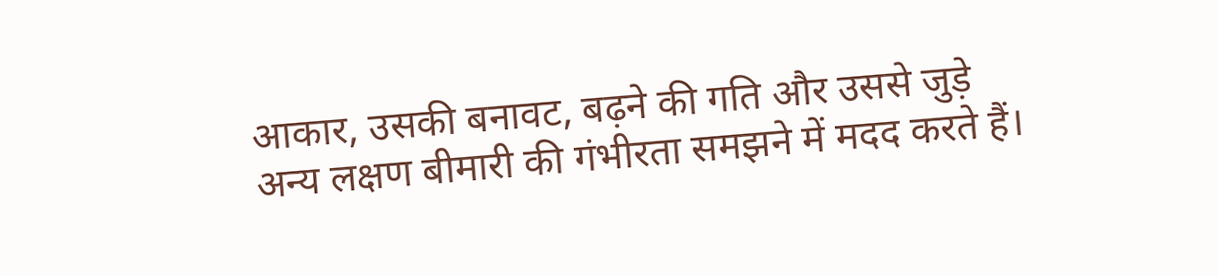आकार, उसकी बनावट, बढ़ने की गति और उससे जुड़े अन्य लक्षण बीमारी की गंभीरता समझने में मदद करते हैं।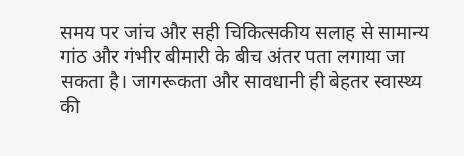समय पर जांच और सही चिकित्सकीय सलाह से सामान्य गांठ और गंभीर बीमारी के बीच अंतर पता लगाया जा सकता है। जागरूकता और सावधानी ही बेहतर स्वास्थ्य की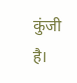कुंजी है।